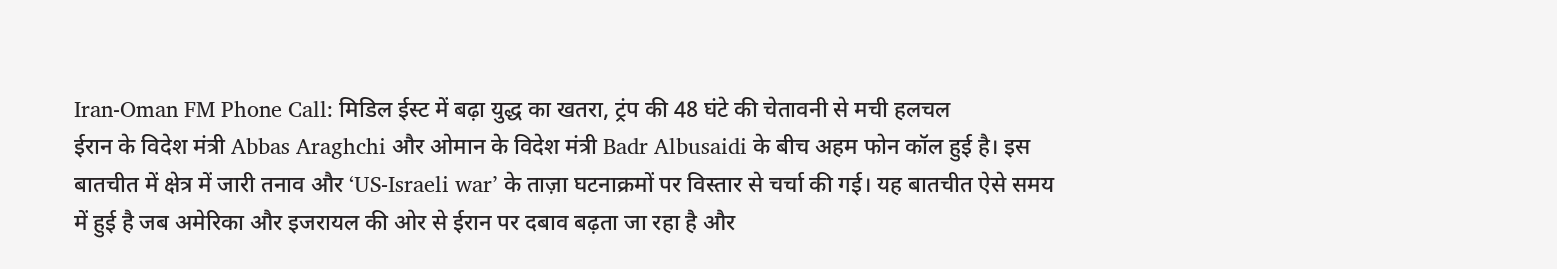Iran-Oman FM Phone Call: मिडिल ईस्ट में बढ़ा युद्ध का खतरा, ट्रंप की 48 घंटे की चेतावनी से मची हलचल
ईरान के विदेश मंत्री Abbas Araghchi और ओमान के विदेश मंत्री Badr Albusaidi के बीच अहम फोन कॉल हुई है। इस बातचीत में क्षेत्र में जारी तनाव और ‘US-Israeli war’ के ताज़ा घटनाक्रमों पर विस्तार से चर्चा की गई। यह बातचीत ऐसे समय में हुई है जब अमेरिका और इजरायल की ओर से ईरान पर दबाव बढ़ता जा रहा है और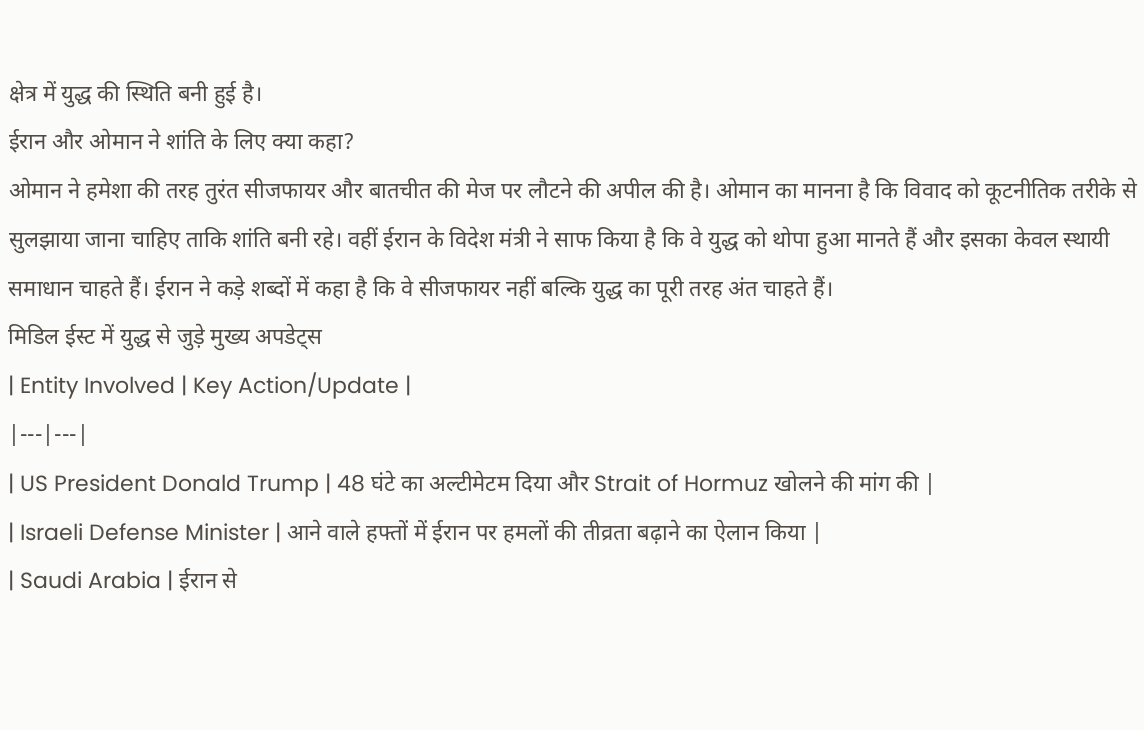क्षेत्र में युद्ध की स्थिति बनी हुई है।
ईरान और ओमान ने शांति के लिए क्या कहा?
ओमान ने हमेशा की तरह तुरंत सीजफायर और बातचीत की मेज पर लौटने की अपील की है। ओमान का मानना है कि विवाद को कूटनीतिक तरीके से सुलझाया जाना चाहिए ताकि शांति बनी रहे। वहीं ईरान के विदेश मंत्री ने साफ किया है कि वे युद्ध को थोपा हुआ मानते हैं और इसका केवल स्थायी समाधान चाहते हैं। ईरान ने कड़े शब्दों में कहा है कि वे सीजफायर नहीं बल्कि युद्ध का पूरी तरह अंत चाहते हैं।
मिडिल ईस्ट में युद्ध से जुड़े मुख्य अपडेट्स
| Entity Involved | Key Action/Update |
|---|---|
| US President Donald Trump | 48 घंटे का अल्टीमेटम दिया और Strait of Hormuz खोलने की मांग की |
| Israeli Defense Minister | आने वाले हफ्तों में ईरान पर हमलों की तीव्रता बढ़ाने का ऐलान किया |
| Saudi Arabia | ईरान से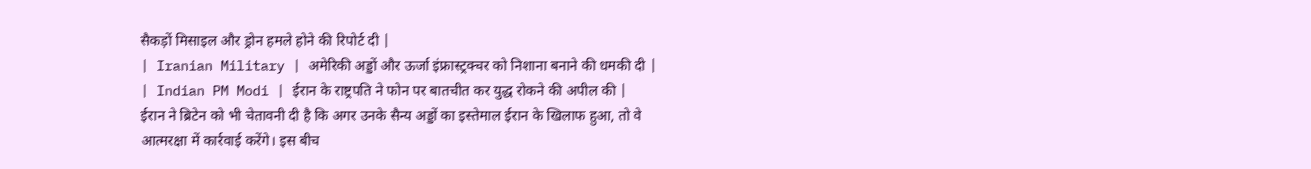सैकड़ों मिसाइल और ड्रोन हमले होने की रिपोर्ट दी |
| Iranian Military | अमेरिकी अड्डों और ऊर्जा इंफ्रास्ट्रक्चर को निशाना बनाने की धमकी दी |
| Indian PM Modi | ईरान के राष्ट्रपति ने फोन पर बातचीत कर युद्ध रोकने की अपील की |
ईरान ने ब्रिटेन को भी चेतावनी दी है कि अगर उनके सैन्य अड्डों का इस्तेमाल ईरान के खिलाफ हुआ, तो वे आत्मरक्षा में कार्रवाई करेंगे। इस बीच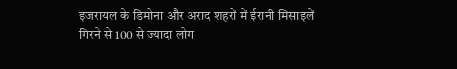इजरायल के डिमोना और अराद शहरों में ईरानी मिसाइलें गिरने से 100 से ज्यादा लोग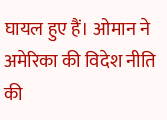घायल हुए हैं। ओमान ने अमेरिका की विदेश नीति की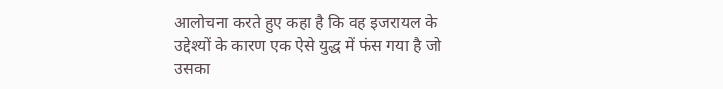आलोचना करते हुए कहा है कि वह इजरायल के उद्देश्यों के कारण एक ऐसे युद्ध में फंस गया है जो उसका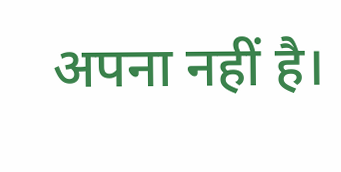अपना नहीं है।